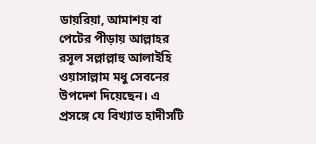ডায়রিয়া, আমাশয় বা পেটের পীড়ায় আল্লাহর রসূল সল্লাল্লাহু আলাইহি ওয়াসাল্লাম মধু সেবনের উপদেশ দিয়েছেন। এ প্রসঙ্গে যে বিখ্যাত হাদীসটি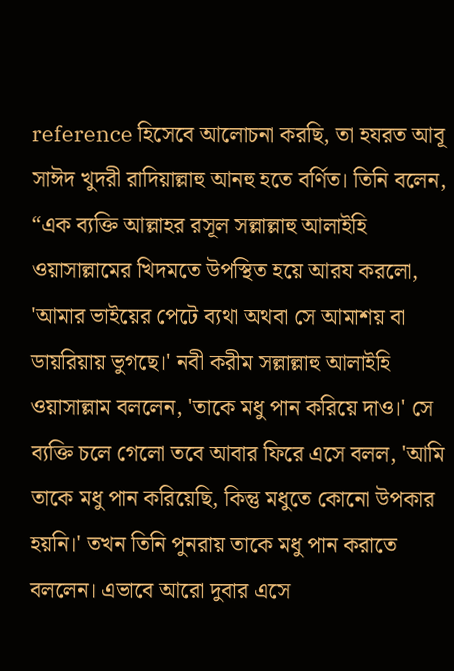reference হিসেবে আলোচনা করছি, তা হযরত আবূ সাঈদ খুদরী রাদিয়াল্লাহু আনহু হতে বর্ণিত। তিনি বলেন, “এক ব্যক্তি আল্লাহর রসূল সল্লাল্লাহু আলাইহি ওয়াসাল্লামের খিদমতে উপস্থিত হয়ে আরয করলো, 'আমার ভাইয়ের পেটে ব্যথা অথবা সে আমাশয় বা ডায়রিয়ায় ভুগছে।' নবী করীম সল্লাল্লাহু আলাইহি ওয়াসাল্লাম বললেন, 'তাকে মধু পান করিয়ে দাও।' সে ব্যক্তি চলে গেলো তবে আবার ফিরে এসে বলল, 'আমি তাকে মধু পান করিয়েছি, কিন্তু মধুতে কোনো উপকার হয়নি।' তখন তিনি পুনরায় তাকে মধু পান করাতে বললেন। এভাবে আরো দুবার এসে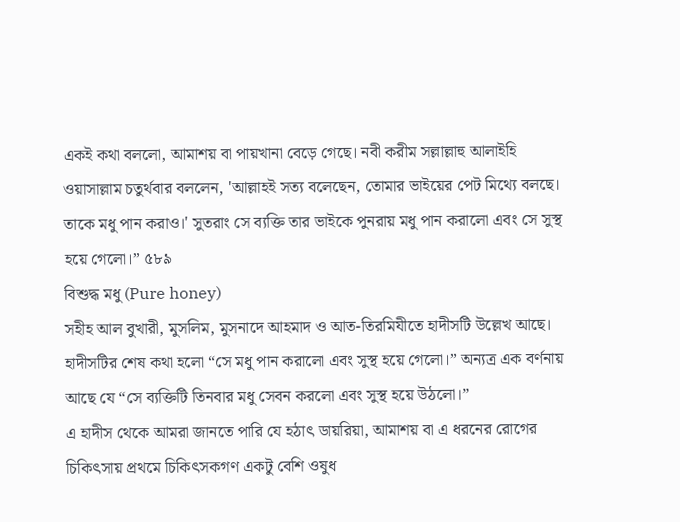একই কথা বললো, আমাশয় বা পায়খানা বেড়ে গেছে। নবী করীম সল্লাল্লাহু আলাইহি ওয়াসাল্লাম চতুর্থবার বললেন, 'আল্লাহই সত্য বলেছেন, তোমার ভাইয়ের পেট মিথ্যে বলছে। তাকে মধু পান করাও।' সুতরাং সে ব্যক্তি তার ভাইকে পুনরায় মধু পান করালো এবং সে সুস্থ হয়ে গেলো।” ৫৮৯
বিশুদ্ধ মধু (Pure honey)
সহীহ আল বুখারী, মুসলিম, মুসনাদে আহমাদ ও আত-তিরমিযীতে হাদীসটি উল্লেখ আছে। হাদীসটির শেষ কথা হলো “সে মধু পান করালো এবং সুস্থ হয়ে গেলো।” অন্যত্র এক বর্ণনায় আছে যে “সে ব্যক্তিটি তিনবার মধু সেবন করলো এবং সুস্থ হয়ে উঠলো।”
এ হাদীস থেকে আমরা জানতে পারি যে হঠাৎ ডায়রিয়া, আমাশয় বা এ ধরনের রোগের চিকিৎসায় প্রথমে চিকিৎসকগণ একটু বেশি ওষুধ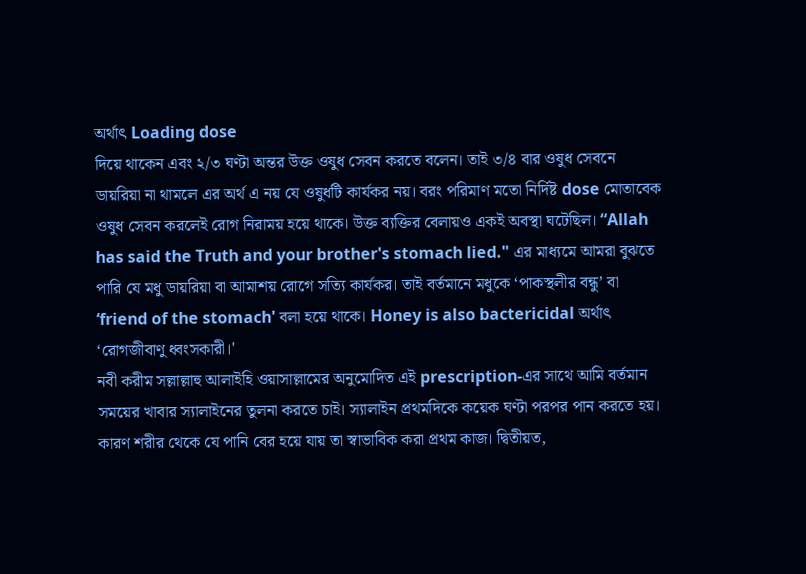অর্থাৎ Loading dose
দিয়ে থাকেন এবং ২/৩ ঘণ্টা অন্তর উক্ত ওষুধ সেবন করতে বলেন। তাই ৩/৪ বার ওষুধ সেবনে ডায়রিয়া না থামলে এর অর্থ এ নয় যে ওষুধটি কার্যকর নয়। বরং পরিমাণ মতো নির্দিষ্ট dose মোতাবেক ওষুধ সেবন করলেই রোগ নিরাময় হয়ে থাকে। উক্ত ব্যক্তির বেলায়ও একই অবস্থা ঘটেছিল। “Allah has said the Truth and your brother's stomach lied." এর মাধ্যমে আমরা বুঝতে পারি যে মধু ডায়রিয়া বা আমাশয় রোগে সত্যি কার্যকর। তাই বর্তমানে মধুকে ‘পাকস্থলীর বন্ধু’ বা ‘friend of the stomach' বলা হয়ে থাকে। Honey is also bactericidal অর্থাৎ ‘রোগজীবাণু ধ্বংসকারী।'
নবী করীম সল্লাল্লাহু আলাইহি ওয়াসাল্লামের অনুমোদিত এই prescription-এর সাথে আমি বর্তমান সময়ের খাবার স্যালাইনের তুলনা করতে চাই। স্যালাইন প্রথমদিকে কয়েক ঘণ্টা পরপর পান করতে হয়। কারণ শরীর থেকে যে পানি বের হয়ে যায় তা স্বাভাবিক করা প্রথম কাজ। দ্বিতীয়ত,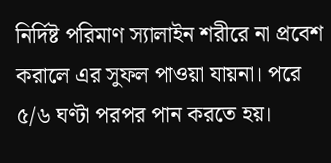নির্দিষ্ট পরিমাণ স্যালাইন শরীরে না প্রবেশ করালে এর সুফল পাওয়া যায়না। পরে ৫/৬ ঘণ্টা পরপর পান করতে হয়।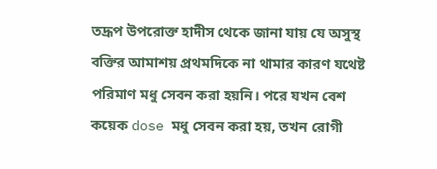তদ্রূপ উপরোক্ত হাদীস থেকে জানা যায় যে অসুস্থ বক্তির আমাশয় প্রথমদিকে না থামার কারণ যথেষ্ট পরিমাণ মধু সেবন করা হয়নি। পরে যখন বেশ কয়েক dose মধু সেবন করা হয়, তখন রোগী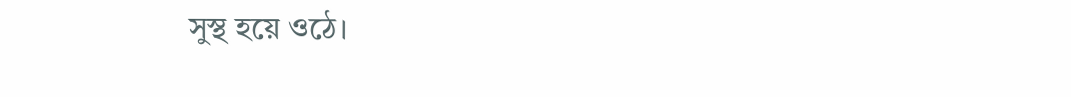সুস্থ হয়ে ওঠে।